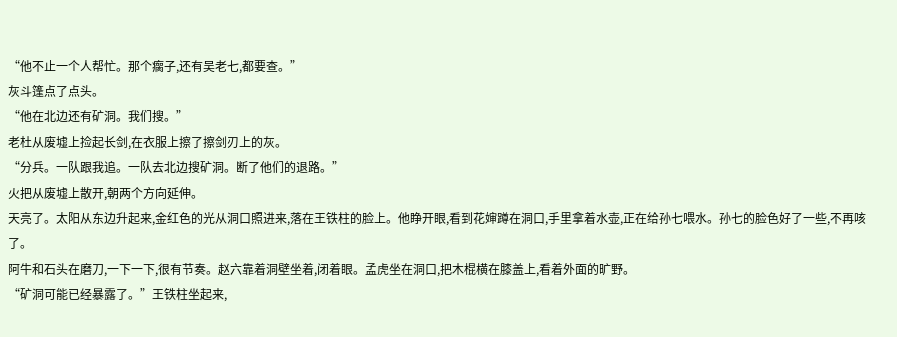“他不止一个人帮忙。那个瘸子,还有吴老七,都要查。”
灰斗篷点了点头。
“他在北边还有矿洞。我们搜。”
老杜从废墟上捡起长剑,在衣服上擦了擦剑刃上的灰。
“分兵。一队跟我追。一队去北边搜矿洞。断了他们的退路。”
火把从废墟上散开,朝两个方向延伸。
天亮了。太阳从东边升起来,金红色的光从洞口照进来,落在王铁柱的脸上。他睁开眼,看到花婶蹲在洞口,手里拿着水壶,正在给孙七喂水。孙七的脸色好了一些,不再咳了。
阿牛和石头在磨刀,一下一下,很有节奏。赵六靠着洞壁坐着,闭着眼。孟虎坐在洞口,把木棍横在膝盖上,看着外面的旷野。
“矿洞可能已经暴露了。”王铁柱坐起来,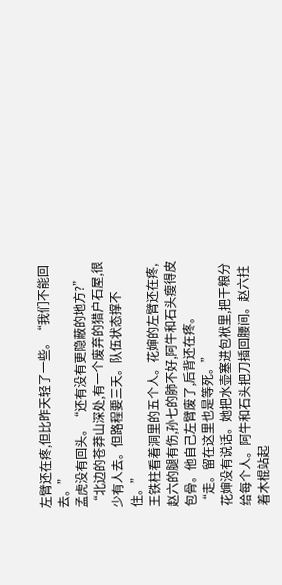左臂还在疼,但比昨天轻了一些。“我们不能回去。”
孟虎没有回头。“还有没有更隐蔽的地方?”
“北边的苍莽山深处,有一个废弃的猎户石屋,很少有人去。但路程要三天。队伍状态撑不住。”
王铁柱看着洞里的五个人。花婶的左臂还在疼,赵六的腿有伤,孙七的肺不好,阿牛和石头瘦得皮包骨。他自己左臂废了,后背还在疼。
“走。留在这里也是等死。”
花婶没有说话。她把水壶塞进包袱里,把干粮分给每个人。阿牛和石头把刀插回腰间。赵六拄着木棍站起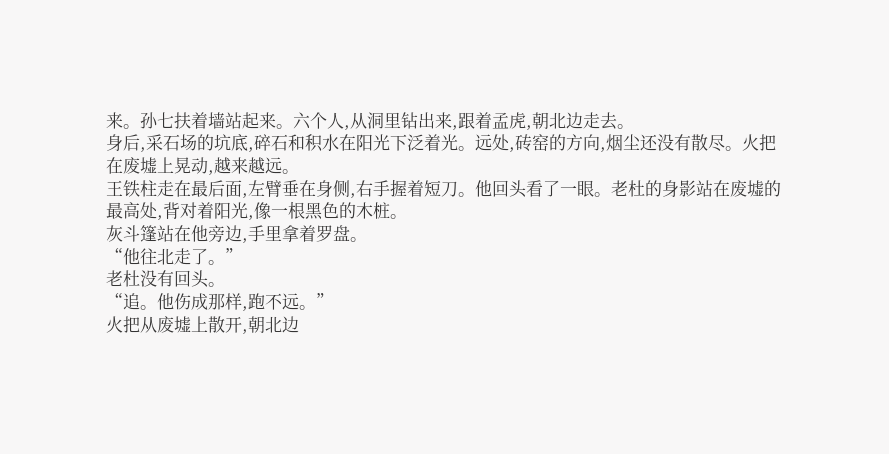来。孙七扶着墙站起来。六个人,从洞里钻出来,跟着孟虎,朝北边走去。
身后,采石场的坑底,碎石和积水在阳光下泛着光。远处,砖窑的方向,烟尘还没有散尽。火把在废墟上晃动,越来越远。
王铁柱走在最后面,左臂垂在身侧,右手握着短刀。他回头看了一眼。老杜的身影站在废墟的最高处,背对着阳光,像一根黑色的木桩。
灰斗篷站在他旁边,手里拿着罗盘。
“他往北走了。”
老杜没有回头。
“追。他伤成那样,跑不远。”
火把从废墟上散开,朝北边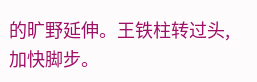的旷野延伸。王铁柱转过头,加快脚步。